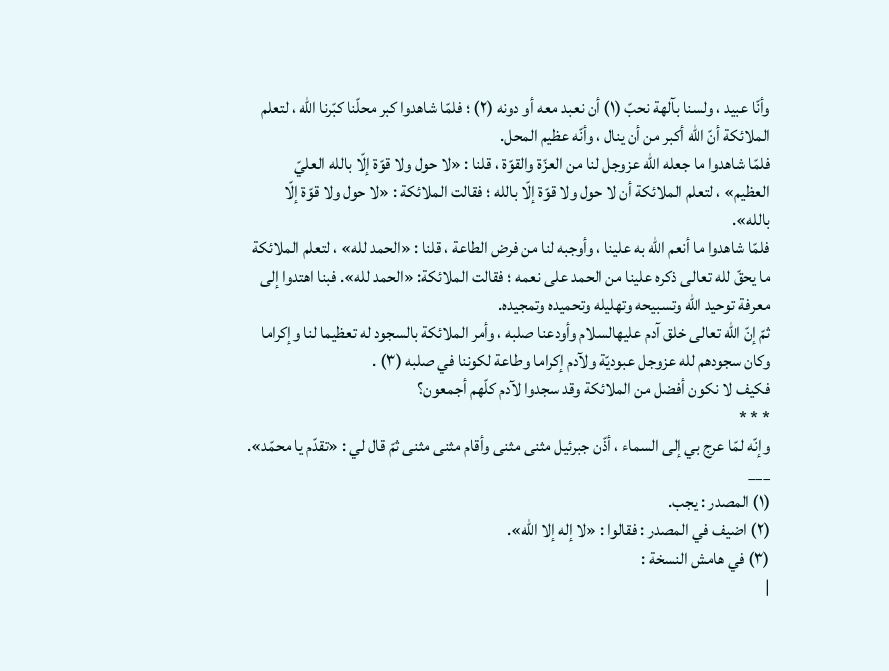وأنّا عبيد ، ولسنا بآلهة نحبّ (١) أن نعبد معه أو دونه (٢) ؛ فلمّا شاهدوا كبر محلّنا كبّرنا الله ، لتعلم الملائكة أنّ الله أكبر من أن ينال ، وأنّه عظيم المحل.
فلمّا شاهدوا ما جعله الله عزوجل لنا من العزّة والقوّة ، قلنا : «لا حول ولا قوّة إلّا بالله العليّ العظيم» ، لتعلم الملائكة أن لا حول ولا قوّة إلّا بالله ؛ فقالت الملائكة : «لا حول ولا قوّة إلّا بالله».
فلمّا شاهدوا ما أنعم الله به علينا ، وأوجبه لنا من فرض الطاعة ، قلنا : «الحمد لله» ، لتعلم الملائكة ما يحقّ لله تعالى ذكره علينا من الحمد على نعمه ؛ فقالت الملائكة: «الحمد لله». فبنا اهتدوا إلى معرفة توحيد الله وتسبيحه وتهليله وتحميده وتمجيده.
ثمّ إنّ الله تعالى خلق آدم عليهالسلام وأودعنا صلبه ، وأمر الملائكة بالسجود له تعظيما لنا وإكراما وكان سجودهم لله عزوجل عبوديّة ولآدم إكراما وطاعة لكوننا في صلبه (٣) .
فكيف لا نكون أفضل من الملائكة وقد سجدوا لآدم كلّهم أجمعون؟
* * *
وإنّه لمّا عرج بي إلى السماء ، أذّن جبرئيل مثنى مثنى وأقام مثنى مثنى ثمّ قال لي : «تقدّم يا محمّد».
___
(١) المصدر : يجب.
(٢) اضيف في المصدر : فقالوا : «لا إله إلا الله».
(٣) في هامش النسخة :
|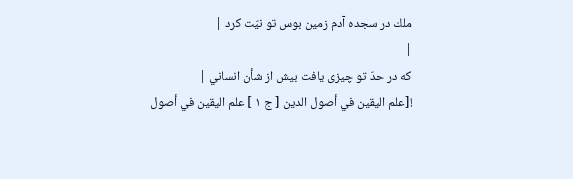ملك در سجده آدم زمين بوس تو نيّت كرد |
|
كه در حدّ تو چيزى يافت بيش از شأن انساني |
![علم اليقين في أصول الدين [ ج ١ ] علم اليقين في أصول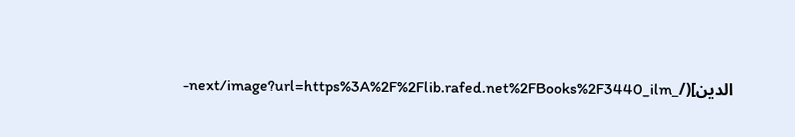الدين](/_next/image?url=https%3A%2F%2Flib.rafed.net%2FBooks%2F3440_ilm-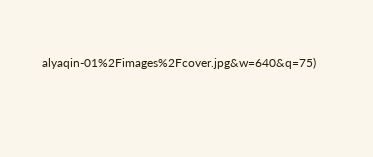alyaqin-01%2Fimages%2Fcover.jpg&w=640&q=75)